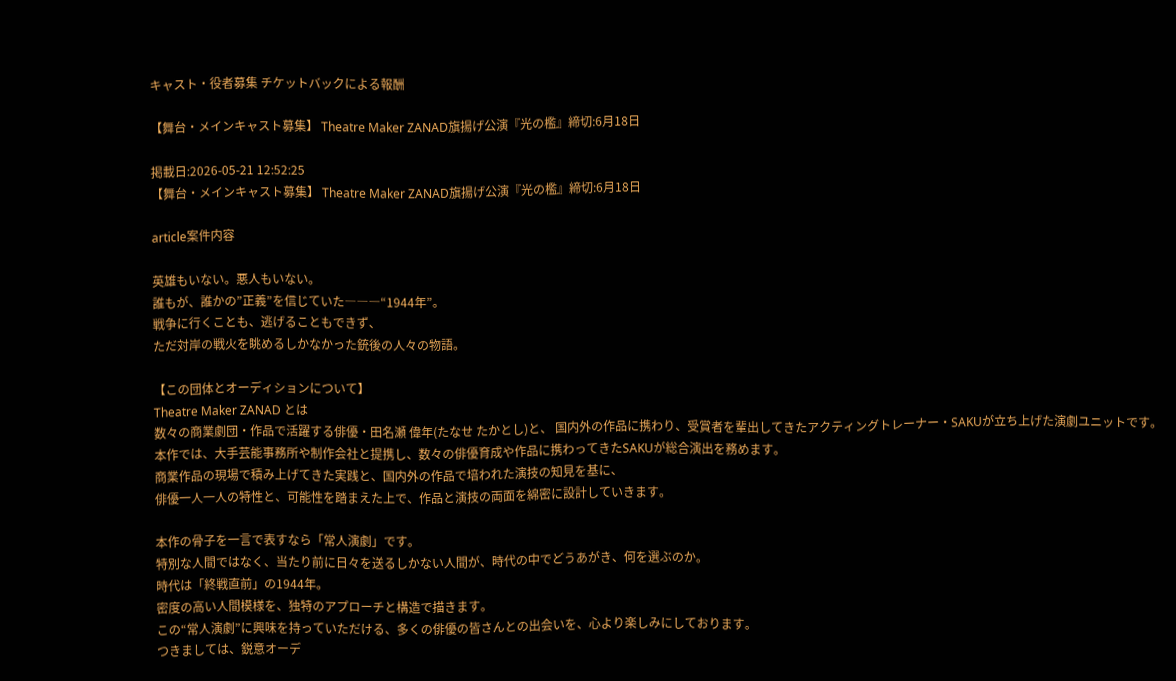キャスト・役者募集 チケットバックによる報酬

【舞台・メインキャスト募集】 Theatre Maker ZANAD旗揚げ公演『光の檻』締切:6月18日

掲載日:2026-05-21 12:52:25
【舞台・メインキャスト募集】 Theatre Maker ZANAD旗揚げ公演『光の檻』締切:6月18日

article案件内容

英雄もいない。悪人もいない。
誰もが、誰かの”正義”を信じていた―――“1944年”。
戦争に行くことも、逃げることもできず、
ただ対岸の戦火を眺めるしかなかった銃後の人々の物語。

【この団体とオーディションについて】
Theatre Maker ZANAD とは
数々の商業劇団・作品で活躍する俳優・田名瀬 偉年(たなせ たかとし)と、 国内外の作品に携わり、受賞者を輩出してきたアクティングトレーナー・SAKUが立ち上げた演劇ユニットです。
本作では、大手芸能事務所や制作会社と提携し、数々の俳優育成や作品に携わってきたSAKUが総合演出を務めます。
商業作品の現場で積み上げてきた実践と、国内外の作品で培われた演技の知見を基に、
俳優一人一人の特性と、可能性を踏まえた上で、作品と演技の両面を綿密に設計していきます。

本作の骨子を一言で表すなら「常人演劇」です。
特別な人間ではなく、当たり前に日々を送るしかない人間が、時代の中でどうあがき、何を選ぶのか。
時代は「終戦直前」の1944年。
密度の高い人間模様を、独特のアプローチと構造で描きます。
この“常人演劇”に興味を持っていただける、多くの俳優の皆さんとの出会いを、心より楽しみにしております。
つきましては、鋭意オーデ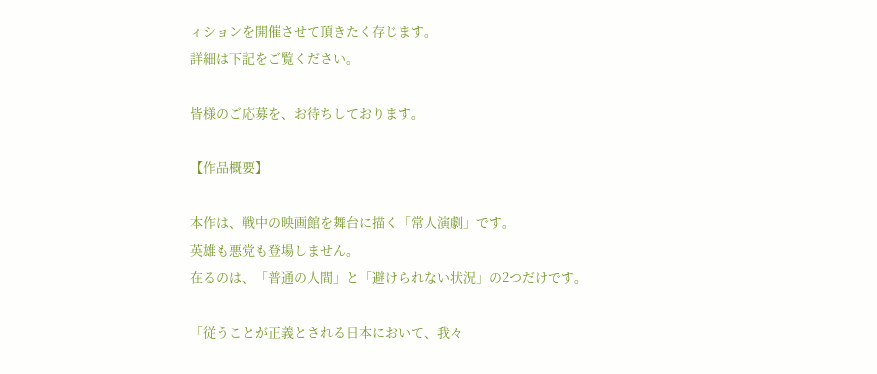ィションを開催させて頂きたく存じます。
詳細は下記をご覧ください。

皆様のご応募を、お待ちしております。

【作品概要】

本作は、戦中の映画館を舞台に描く「常人演劇」です。
英雄も悪党も登場しません。
在るのは、「普通の人間」と「避けられない状況」の2つだけです。

「従うことが正義とされる日本において、我々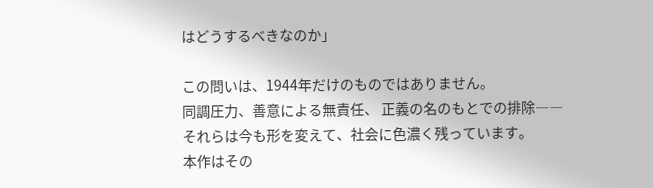はどうするべきなのか」

この問いは、1944年だけのものではありません。
同調圧力、善意による無責任、 正義の名のもとでの排除――
それらは今も形を変えて、社会に色濃く残っています。
本作はその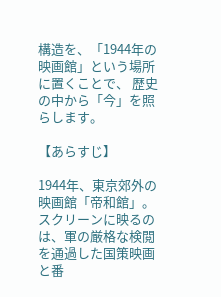構造を、「1944年の映画館」という場所に置くことで、 歴史の中から「今」を照らします。

【あらすじ】

1944年、東京郊外の映画館「帝和館」。
スクリーンに映るのは、軍の厳格な検閲を通過した国策映画と番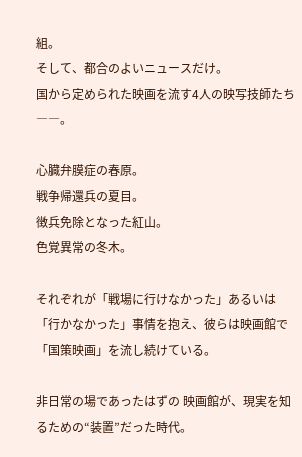組。
そして、都合のよいニュースだけ。
国から定められた映画を流す4人の映写技師たち――。

心臓弁膜症の春原。
戦争帰還兵の夏目。
徴兵免除となった紅山。
色覚異常の冬木。

それぞれが「戦場に行けなかった」あるいは「行かなかった」事情を抱え、彼らは映画館で「国策映画」を流し続けている。

非日常の場であったはずの 映画館が、現実を知るための“装置”だった時代。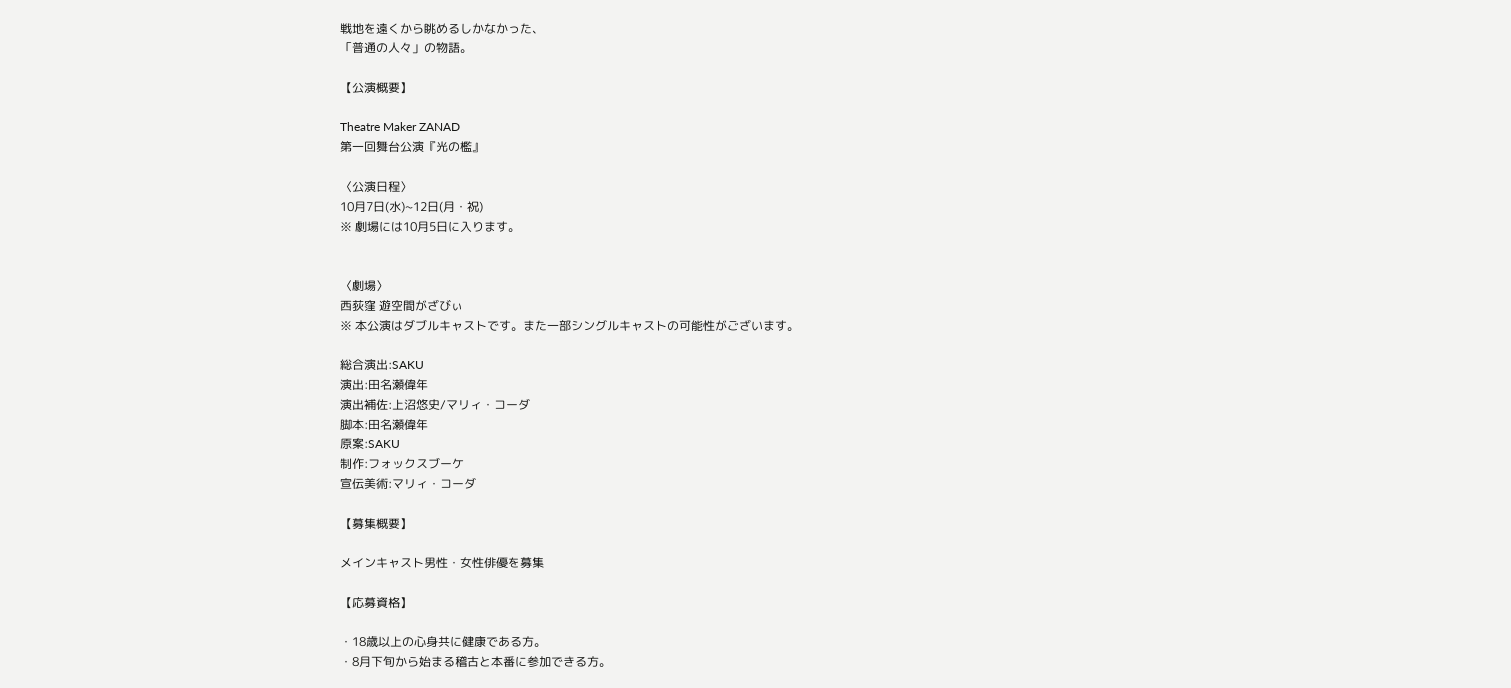戦地を遠くから眺めるしかなかった、
「普通の人々」の物語。

【公演概要】

Theatre Maker ZANAD
第一回舞台公演『光の檻』

〈公演日程〉
10月7日(水)~12日(月・祝)
※ 劇場には10月5日に入ります。


〈劇場〉
西荻窪 遊空間がざびぃ
※ 本公演はダブルキャストです。また一部シングルキャストの可能性がございます。

総合演出:SAKU
演出:田名瀬偉年
演出補佐:上沼悠史/マリィ・コーダ
脚本:田名瀬偉年
原案:SAKU
制作:フォックスブーケ
宣伝美術:マリィ・コーダ

【募集概要】

メインキャスト男性・女性俳優を募集

【応募資格】

・18歳以上の心身共に健康である方。
・8月下旬から始まる稽古と本番に参加できる方。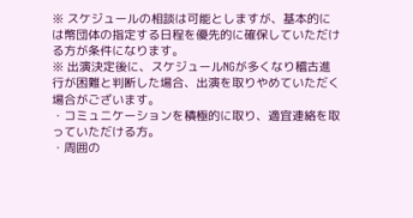※ スケジュールの相談は可能としますが、基本的には幣団体の指定する日程を優先的に確保していただける方が条件になります。
※ 出演決定後に、スケジュールNGが多くなり稽古進行が困難と判断した場合、出演を取りやめていただく場合がございます。
・コミュニケーションを積極的に取り、適宜連絡を取っていただける方。
・周囲の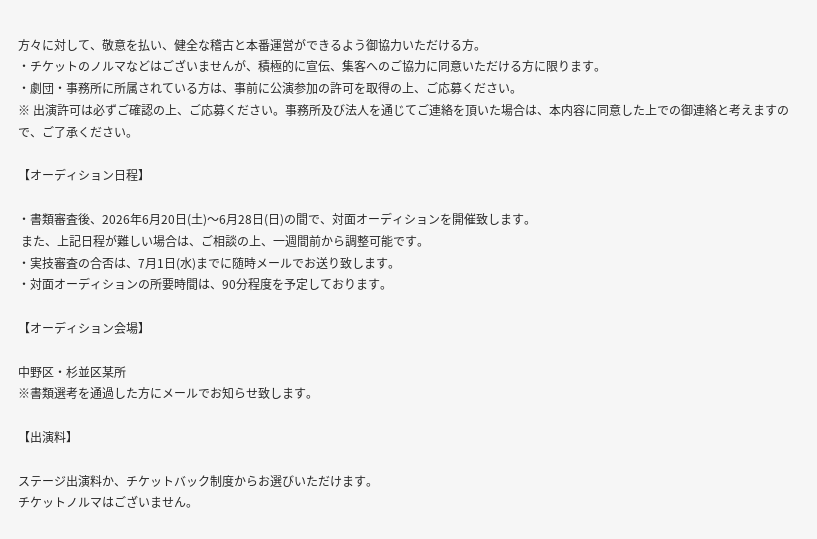方々に対して、敬意を払い、健全な稽古と本番運営ができるよう御協力いただける方。
・チケットのノルマなどはございませんが、積極的に宣伝、集客へのご協力に同意いただける方に限ります。
・劇団・事務所に所属されている方は、事前に公演参加の許可を取得の上、ご応募ください。
※ 出演許可は必ずご確認の上、ご応募ください。事務所及び法人を通じてご連絡を頂いた場合は、本内容に同意した上での御連絡と考えますので、ご了承ください。

【オーディション日程】

・書類審査後、2026年6月20日(土)〜6月28日(日)の間で、対面オーディションを開催致します。
 また、上記日程が難しい場合は、ご相談の上、一週間前から調整可能です。
・実技審査の合否は、7月1日(水)までに随時メールでお送り致します。
・対面オーディションの所要時間は、90分程度を予定しております。

【オーディション会場】

中野区・杉並区某所
※書類選考を通過した方にメールでお知らせ致します。

【出演料】

ステージ出演料か、チケットバック制度からお選びいただけます。
チケットノルマはございません。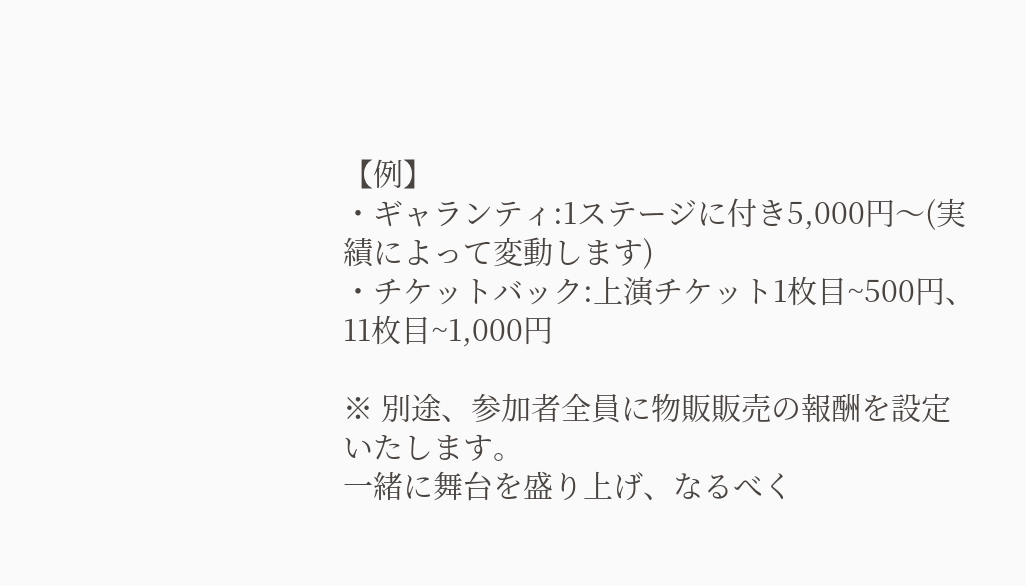【例】
・ギャランティ:1ステージに付き5,000円〜(実績によって変動します)
・チケットバック:上演チケット1枚目~500円、11枚目~1,000円

※ 別途、参加者全員に物販販売の報酬を設定いたします。
一緒に舞台を盛り上げ、なるべく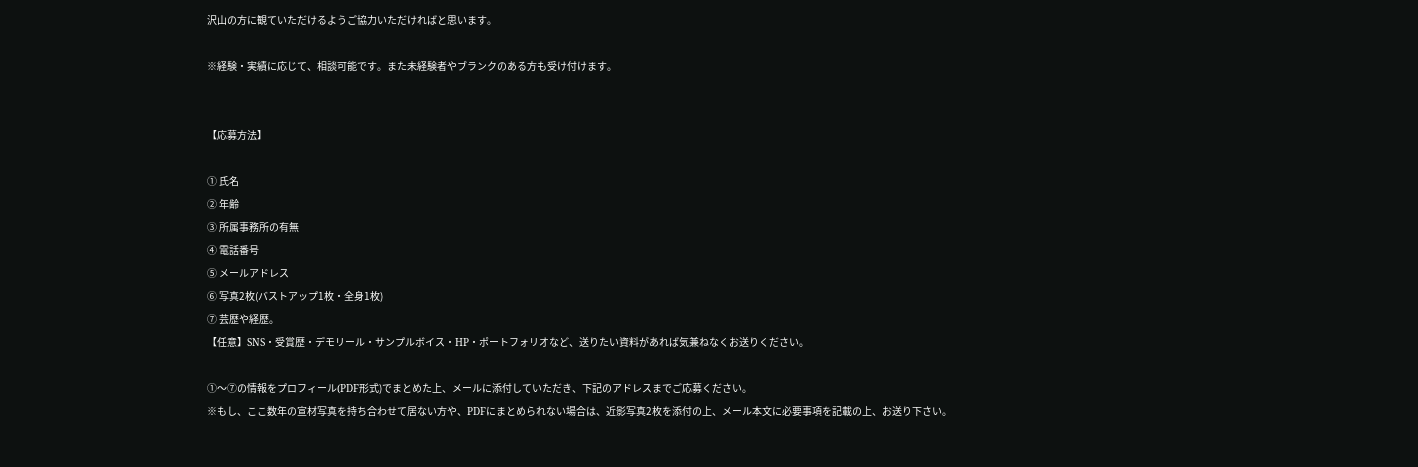沢山の方に観ていただけるようご協力いただければと思います。

※経験・実績に応じて、相談可能です。また未経験者やブランクのある方も受け付けます。


【応募方法】

① ⽒名
② 年齢
③ 所属事務所の有無
④ 電話番号
⑤ メールアドレス
⑥ 写真2枚(バストアップ1枚・全⾝1枚)
⑦ 芸歴や経歴。
【任意】SNS・受賞歴・デモリール・サンプルボイス・HP・ポートフォリオなど、送りたい資料があれば気兼ねなくお送りください。

①〜⑦の情報をプロフィール(PDF形式)でまとめた上、メールに添付していただき、下記のアドレスまでご応募ください。
※もし、ここ数年の宣材写真を持ち合わせて居ない方や、PDFにまとめられない場合は、近影写真2枚を添付の上、メール本文に必要事項を記載の上、お送り下さい。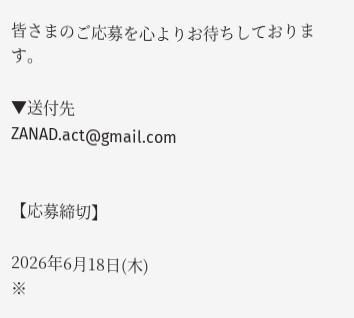皆さまのご応募を心よりお待ちしております。

▼送付先
ZANAD.act@gmail.com


【応募締切】

2026年6月18日(木)
※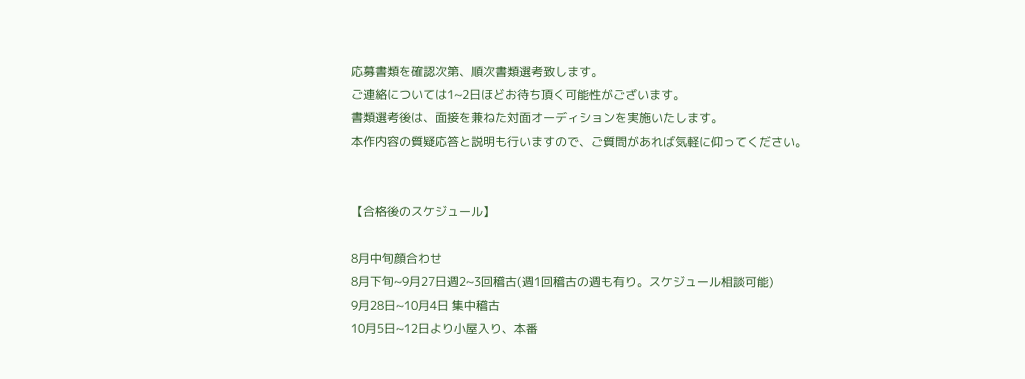応募書類を確認次第、順次書類選考致します。
ご連絡については1~2日ほどお待ち頂く可能性がございます。
書類選考後は、面接を兼ねた対面オーディションを実施いたします。
本作内容の質疑応答と説明も行いますので、ご質問があれば気軽に仰ってください。


【合格後のスケジュール】

8月中旬顔合わせ
8月下旬~9月27日週2~3回稽古(週1回稽古の週も有り。スケジュール相談可能)
9月28日~10月4日 集中稽古
10月5日~12日より小屋入り、本番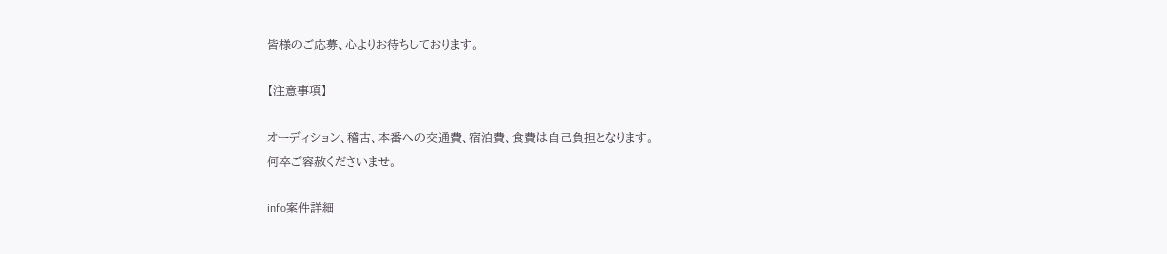皆様のご応募、心よりお待ちしております。

【注意事項】

オーディション、稽古、本番への交通費、宿泊費、食費は自己負担となります。
何卒ご容赦くださいませ。

info案件詳細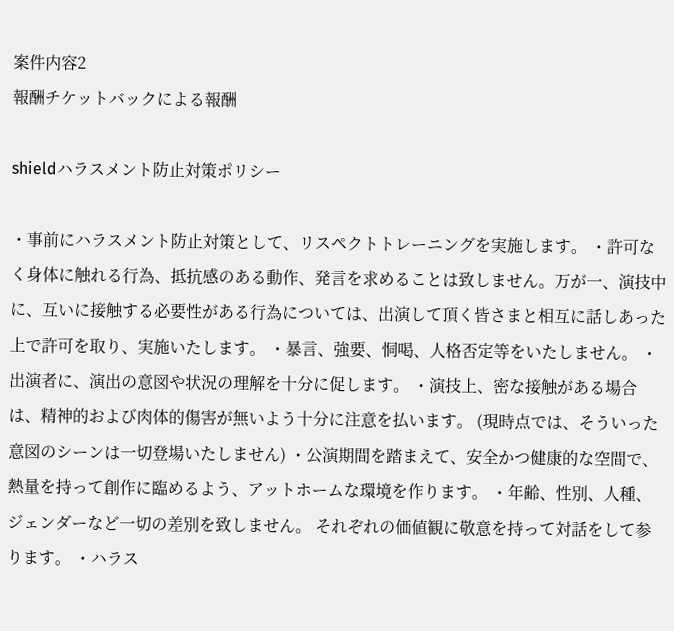案件内容2
報酬チケットバックによる報酬

shieldハラスメント防止対策ポリシー

・事前にハラスメント防止対策として、リスペクトトレーニングを実施します。 ・許可なく身体に触れる行為、抵抗感のある動作、発言を求めることは致しません。万が一、演技中に、互いに接触する必要性がある行為については、出演して頂く皆さまと相互に話しあった上で許可を取り、実施いたします。 ・暴言、強要、恫喝、人格否定等をいたしません。 ・出演者に、演出の意図や状況の理解を十分に促します。 ・演技上、密な接触がある場合は、精神的および肉体的傷害が無いよう十分に注意を払います。 (現時点では、そういった意図のシーンは一切登場いたしません) ・公演期間を踏まえて、安全かつ健康的な空間で、熱量を持って創作に臨めるよう、アットホームな環境を作ります。 ・年齢、性別、人種、ジェンダーなど一切の差別を致しません。 それぞれの価値観に敬意を持って対話をして参ります。 ・ハラス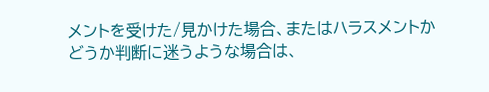メントを受けた/見かけた場合、またはハラスメントかどうか判断に迷うような場合は、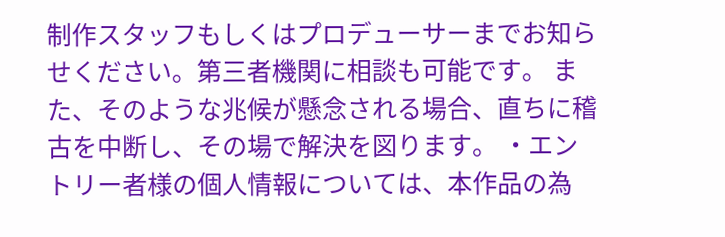制作スタッフもしくはプロデューサーまでお知らせください。第三者機関に相談も可能です。 また、そのような兆候が懸念される場合、直ちに稽古を中断し、その場で解決を図ります。 ・エントリー者様の個人情報については、本作品の為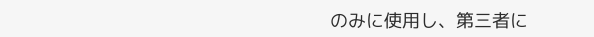のみに使用し、第三者に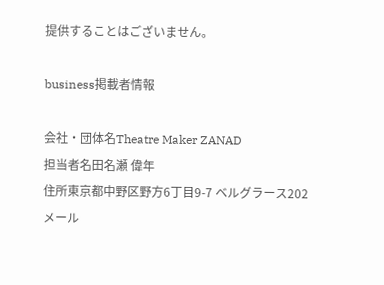提供することはございません。

business掲載者情報

会社・団体名Theatre Maker ZANAD
担当者名田名瀬 偉年
住所東京都中野区野方6丁目9-7 ベルグラース202
メール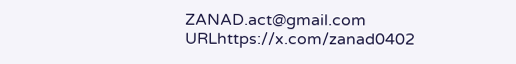ZANAD.act@gmail.com
URLhttps://x.com/zanad0402